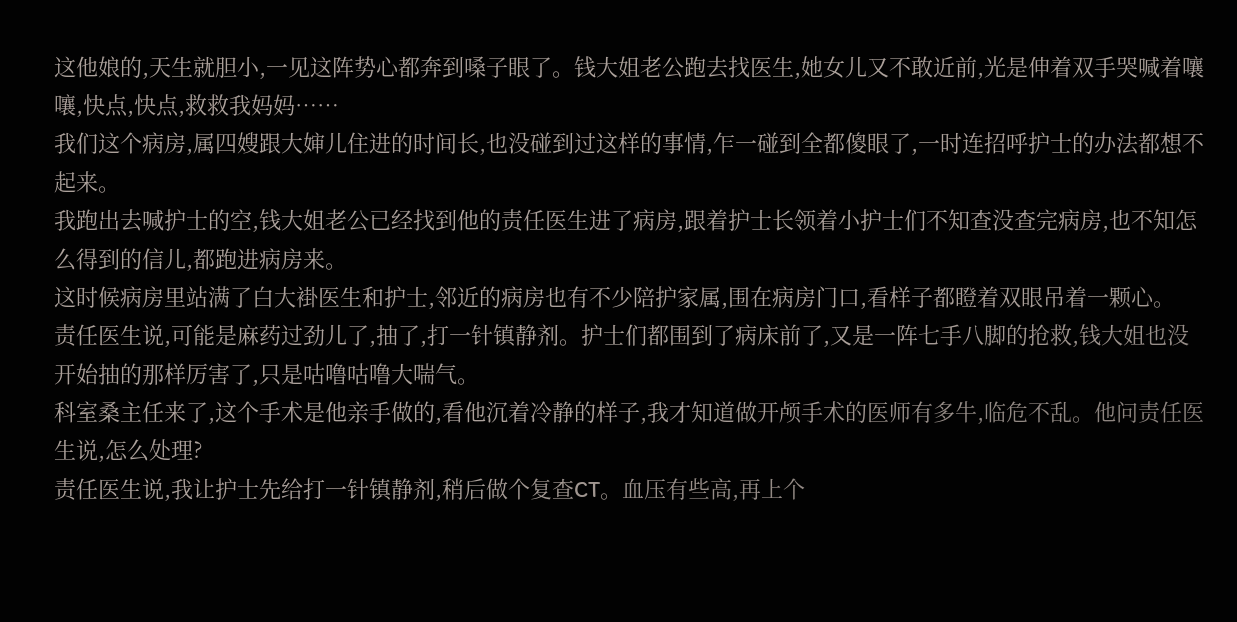这他娘的,天生就胆小,一见这阵势心都奔到嗓子眼了。钱大姐老公跑去找医生,她女儿又不敢近前,光是伸着双手哭喊着嚷嚷,快点,快点,救救我妈妈……
我们这个病房,属四嫂跟大婶儿住进的时间长,也没碰到过这样的事情,乍一碰到全都傻眼了,一时连招呼护士的办法都想不起来。
我跑出去喊护士的空,钱大姐老公已经找到他的责任医生进了病房,跟着护士长领着小护士们不知查没查完病房,也不知怎么得到的信儿,都跑进病房来。
这时候病房里站满了白大褂医生和护士,邻近的病房也有不少陪护家属,围在病房门口,看样子都瞪着双眼吊着一颗心。
责任医生说,可能是麻药过劲儿了,抽了,打一针镇静剂。护士们都围到了病床前了,又是一阵七手八脚的抢救,钱大姐也没开始抽的那样厉害了,只是咕噜咕噜大喘气。
科室桑主任来了,这个手术是他亲手做的,看他沉着冷静的样子,我才知道做开颅手术的医师有多牛,临危不乱。他问责任医生说,怎么处理?
责任医生说,我让护士先给打一针镇静剂,稍后做个复查CT。血压有些高,再上个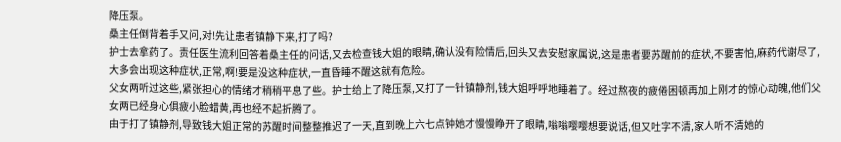降压泵。
桑主任倒背着手又问,对!先让患者镇静下来,打了吗?
护士去拿药了。责任医生流利回答着桑主任的问话,又去检查钱大姐的眼睛,确认没有险情后,回头又去安慰家属说,这是患者要苏醒前的症状,不要害怕,麻药代谢尽了,大多会出现这种症状,正常,啊!要是没这种症状,一直昏睡不醒这就有危险。
父女两听过这些,紧张担心的情绪才稍稍平息了些。护士给上了降压泵,又打了一针镇静剂,钱大姐呼呼地睡着了。经过熬夜的疲倦困顿再加上刚才的惊心动魄,他们父女两已经身心俱疲小脸蜡黄,再也经不起折腾了。
由于打了镇静剂,导致钱大姐正常的苏醒时间整整推迟了一天,直到晚上六七点钟她才慢慢睁开了眼睛,嗡嗡嘤嘤想要说话,但又吐字不清,家人听不清她的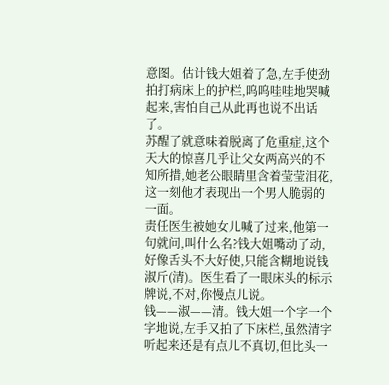意图。估计钱大姐着了急,左手使劲拍打病床上的护栏,呜呜哇哇地哭喊起来,害怕自己从此再也说不出话了。
苏醒了就意味着脱离了危重症,这个天大的惊喜几乎让父女两高兴的不知所措,她老公眼睛里含着莹莹泪花,这一刻他才表现出一个男人脆弱的一面。
责任医生被她女儿喊了过来,他第一句就问,叫什么名?钱大姐嘴动了动,好像舌头不大好使,只能含糊地说钱淑斤(清)。医生看了一眼床头的标示牌说,不对,你慢点儿说。
钱——淑——清。钱大姐一个字一个字地说,左手又拍了下床栏,虽然清字听起来还是有点儿不真切,但比头一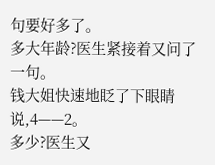句要好多了。
多大年龄?医生紧接着又问了一句。
钱大姐快速地眨了下眼睛说,4——2。
多少?医生又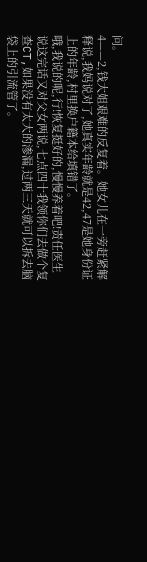问。
4——2,钱大姐艰难的反复着。她女儿在一旁赶紧解释说,我妈说对了,她真实年龄就是42,47是她身份证上的年龄,村里换户籍本给填错了。
哦,我说的呢,行!恢复挺好的,慢慢养着吧!责任医生说这完话又对父女两说,七点四十我领你们去做个复查CT,如果没有太大的渗漏,过两三天就可以拆去脑袋上的引流管了。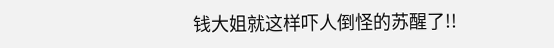钱大姐就这样吓人倒怪的苏醒了!!